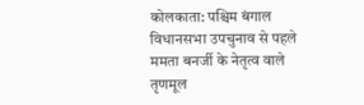कोलकाता: पश्चिम बंगाल विधानसभा उपचुनाव से पहले ममता बनर्जी के नेतृत्व वाले तृणमूल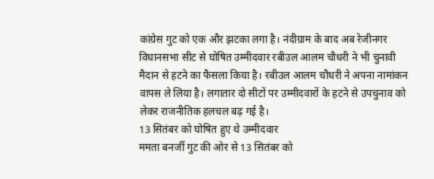कांग्रेस गुट को एक और झटका लगा है। नंदीग्राम के बाद अब रेजीनगर विधानसभा सीट से घोषित उम्मीदवार रबीउल आलम चौधरी ने भी चुनावी मैदान से हटने का फैसला किया है। रबीउल आलम चौधरी ने अपना नामांकन वापस ले लिया है। लगातार दो सीटों पर उम्मीदवारों के हटने से उपचुनाव को लेकर राजनीतिक हलचल बढ़ गई है।
13 सितंबर को घोषित हुए थे उम्मीदवार
ममता बनर्जी गुट की ओर से 13 सितंबर को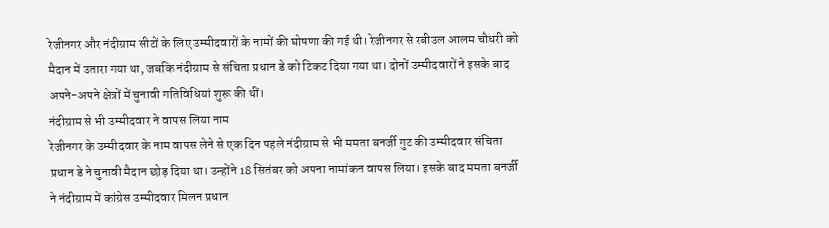रेजीनगर और नंदीग्राम सीटों के लिए उम्मीदवारों के नामों की घोषणा की गई थी। रेजीनगर से रबीउल आलम चौधरी को मैदान में उतारा गया था, जबकि नंदीग्राम से संचिता प्रधान डे को टिकट दिया गया था। दोनों उम्मीदवारों ने इसके बाद अपने-अपने क्षेत्रों में चुनावी गतिविधियां शुरू की थीं।
नंदीग्राम से भी उम्मीदवार ने वापस लिया नाम
रेजीनगर के उम्मीदवार के नाम वापस लेने से एक दिन पहले नंदीग्राम से भी ममता बनर्जी गुट की उम्मीदवार संचिता प्रधान डे ने चुनावी मैदान छोड़ दिया था। उन्होंने 18 सितंबर को अपना नामांकन वापस लिया। इसके बाद ममता बनर्जी ने नंदीग्राम में कांग्रेस उम्मीदवार मिलन प्रधान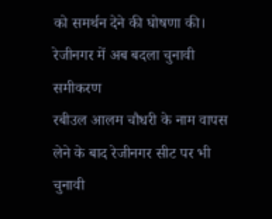को समर्थन देने की घोषणा की।
रेजीनगर में अब बदला चुनावी समीकरण
रबीउल आलम चौधरी के नाम वापस लेने के बाद रेजीनगर सीट पर भी चुनावी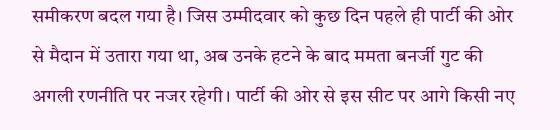समीकरण बदल गया है। जिस उम्मीदवार को कुछ दिन पहले ही पार्टी की ओर से मैदान में उतारा गया था, अब उनके हटने के बाद ममता बनर्जी गुट की अगली रणनीति पर नजर रहेगी। पार्टी की ओर से इस सीट पर आगे किसी नए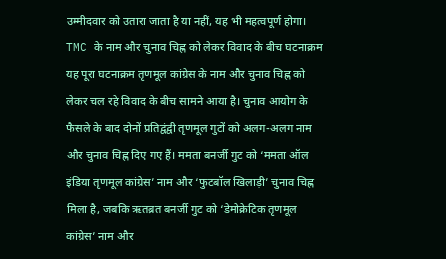उम्मीदवार को उतारा जाता है या नहीं, यह भी महत्वपूर्ण होगा।
TMC के नाम और चुनाव चिह्न को लेकर विवाद के बीच घटनाक्रम
यह पूरा घटनाक्रम तृणमूल कांग्रेस के नाम और चुनाव चिह्न को लेकर चल रहे विवाद के बीच सामने आया है। चुनाव आयोग के फैसले के बाद दोनों प्रतिद्वंद्वी तृणमूल गुटों को अलग-अलग नाम और चुनाव चिह्न दिए गए हैं। ममता बनर्जी गुट को ‘ममता ऑल इंडिया तृणमूल कांग्रेस’ नाम और ‘फुटबॉल खिलाड़ी’ चुनाव चिह्न मिला है, जबकि ऋतब्रत बनर्जी गुट को ‘डेमोक्रेटिक तृणमूल कांग्रेस’ नाम और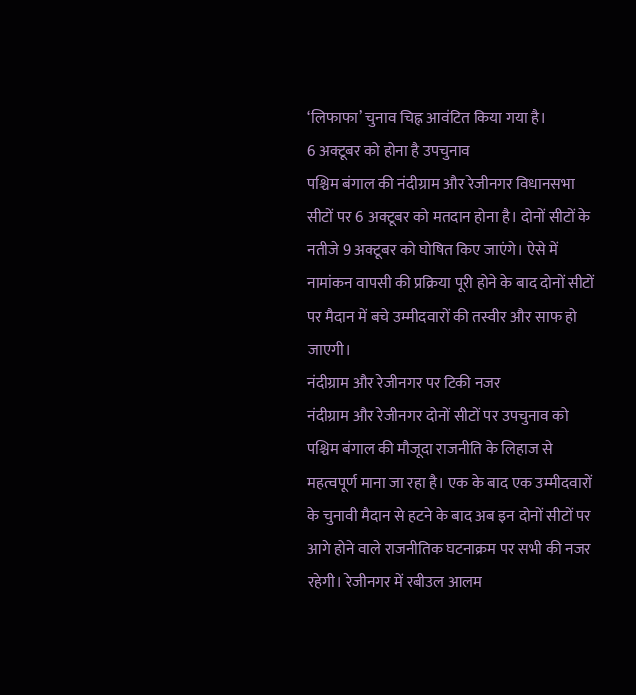‘लिफाफा’ चुनाव चिह्न आवंटित किया गया है।
6 अक्टूबर को होना है उपचुनाव
पश्चिम बंगाल की नंदीग्राम और रेजीनगर विधानसभा सीटों पर 6 अक्टूबर को मतदान होना है। दोनों सीटों के नतीजे 9 अक्टूबर को घोषित किए जाएंगे। ऐसे में नामांकन वापसी की प्रक्रिया पूरी होने के बाद दोनों सीटों पर मैदान में बचे उम्मीदवारों की तस्वीर और साफ हो जाएगी।
नंदीग्राम और रेजीनगर पर टिकी नजर
नंदीग्राम और रेजीनगर दोनों सीटों पर उपचुनाव को पश्चिम बंगाल की मौजूदा राजनीति के लिहाज से महत्वपूर्ण माना जा रहा है। एक के बाद एक उम्मीदवारों के चुनावी मैदान से हटने के बाद अब इन दोनों सीटों पर आगे होने वाले राजनीतिक घटनाक्रम पर सभी की नजर रहेगी। रेजीनगर में रबीउल आलम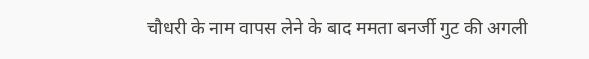चौधरी के नाम वापस लेने के बाद ममता बनर्जी गुट की अगली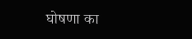घोषणा का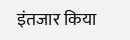इंतजार किया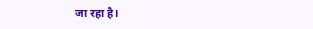जा रहा है।